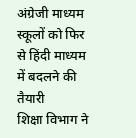अंग्रेजी माध्यम स्कूलों को फिर से हिंदी माध्यम में बदलने की तैयारी
शिक्षा विभाग ने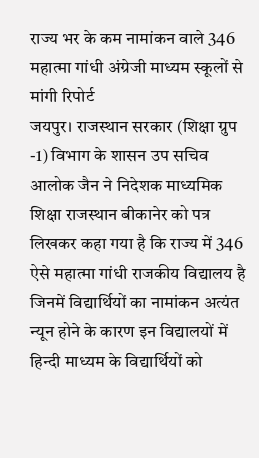राज्य भर के कम नामांकन वाले 346 महात्मा गांधी अंग्रेजी माध्यम स्कूलों से मांगी रिपोर्ट
जयपुर। राजस्थान सरकार (शिक्षा ग्रुप -1) विभाग के शासन उप सचिव आलोक जैन ने निदेशक माध्यमिक शिक्षा राजस्थान बीकानेर को पत्र लिखकर कहा गया है कि राज्य में 346 ऐसे महात्मा गांधी राजकीय विद्यालय है जिनमें विद्यार्थियों का नामांकन अत्यंत न्यून होने के कारण इन विद्यालयों में हिन्दी माध्यम के विद्यार्थियों को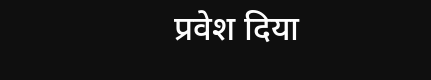प्रवेश दिया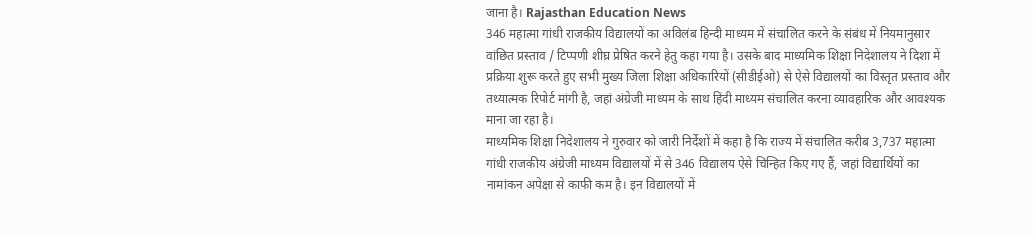जाना है। Rajasthan Education News
346 महात्मा गांधी राजकीय विद्यालयों का अविलंब हिन्दी माध्यम में संचालित करने के संबंध में नियमानुसार वांछित प्रस्ताव / टिप्पणी शीघ्र प्रेषित करने हेतु कहा गया है। उसके बाद माध्यमिक शिक्षा निदेशालय ने दिशा में प्रक्रिया शुरू करते हुए सभी मुख्य जिला शिक्षा अधिकारियों (सीडीईओ) से ऐसे विद्यालयों का विस्तृत प्रस्ताव और तथ्यात्मक रिपोर्ट मांगी है, जहां अंग्रेजी माध्यम के साथ हिंदी माध्यम संचालित करना व्यावहारिक और आवश्यक माना जा रहा है।
माध्यमिक शिक्षा निदेशालय ने गुरुवार को जारी निर्देशों में कहा है कि राज्य में संचालित करीब 3,737 महात्मा गांधी राजकीय अंग्रेजी माध्यम विद्यालयों में से 346 विद्यालय ऐसे चिन्हित किए गए हैं, जहां विद्यार्थियों का नामांकन अपेक्षा से काफी कम है। इन विद्यालयों में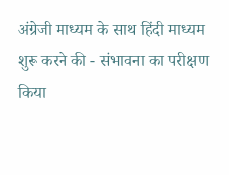अंग्रेजी माध्यम के साथ हिंदी माध्यम शुरू करने की - संभावना का परीक्षण किया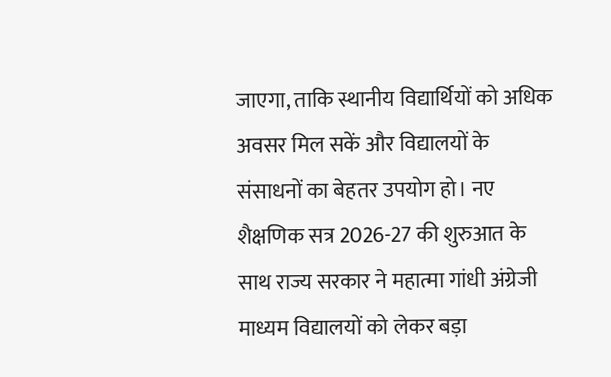जाएगा, ताकि स्थानीय विद्यार्थियों को अधिक अवसर मिल सकें और विद्यालयों के संसाधनों का बेहतर उपयोग हो। नए शैक्षणिक सत्र 2026-27 की शुरुआत के साथ राज्य सरकार ने महात्मा गांधी अंग्रेजी माध्यम विद्यालयों को लेकर बड़ा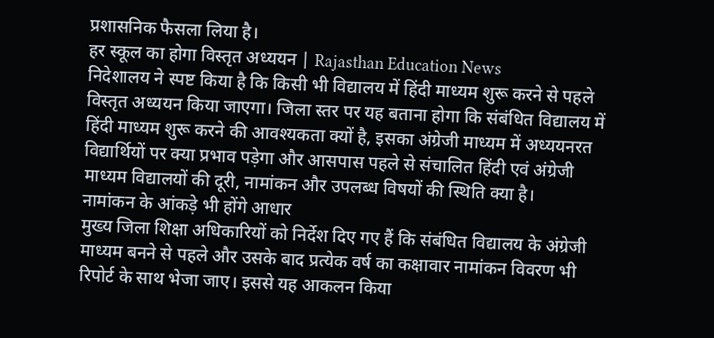प्रशासनिक फैसला लिया है।
हर स्कूल का होगा विस्तृत अध्ययन | Rajasthan Education News
निदेशालय ने स्पष्ट किया है कि किसी भी विद्यालय में हिंदी माध्यम शुरू करने से पहले विस्तृत अध्ययन किया जाएगा। जिला स्तर पर यह बताना होगा कि संबंधित विद्यालय में हिंदी माध्यम शुरू करने की आवश्यकता क्यों है, इसका अंग्रेजी माध्यम में अध्ययनरत विद्यार्थियों पर क्या प्रभाव पड़ेगा और आसपास पहले से संचालित हिंदी एवं अंग्रेजी माध्यम विद्यालयों की दूरी, नामांकन और उपलब्ध विषयों की स्थिति क्या है।
नामांकन के आंकड़े भी होंगे आधार
मुख्य जिला शिक्षा अधिकारियों को निर्देश दिए गए हैं कि संबंधित विद्यालय के अंग्रेजी माध्यम बनने से पहले और उसके बाद प्रत्येक वर्ष का कक्षावार नामांकन विवरण भी रिपोर्ट के साथ भेजा जाए। इससे यह आकलन किया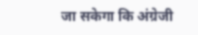जा सकेगा कि अंग्रेजी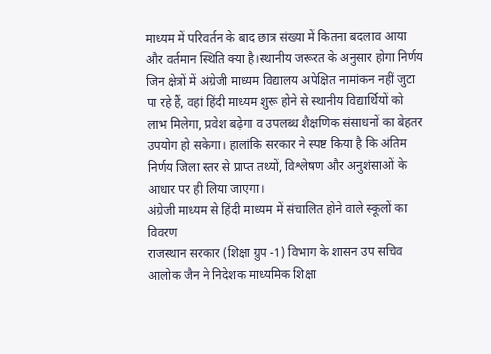माध्यम में परिवर्तन के बाद छात्र संख्या में कितना बदलाव आया और वर्तमान स्थिति क्या है।स्थानीय जरूरत के अनुसार होगा निर्णय
जिन क्षेत्रों में अंग्रेजी माध्यम विद्यालय अपेक्षित नामांकन नहीं जुटा पा रहे हैं, वहां हिंदी माध्यम शुरू होने से स्थानीय विद्यार्थियों को लाभ मिलेगा, प्रवेश बढ़ेगा व उपलब्ध शैक्षणिक संसाधनों का बेहतर उपयोग हो सकेगा। हालांकि सरकार ने स्पष्ट किया है कि अंतिम निर्णय जिला स्तर से प्राप्त तथ्यों, विश्लेषण और अनुशंसाओं के आधार पर ही लिया जाएगा।
अंग्रेजी माध्यम से हिंदी माध्यम में संचालित होने वाले स्कूलों का विवरण
राजस्थान सरकार (शिक्षा ग्रुप -1) विभाग के शासन उप सचिव आलोक जैन ने निदेशक माध्यमिक शिक्षा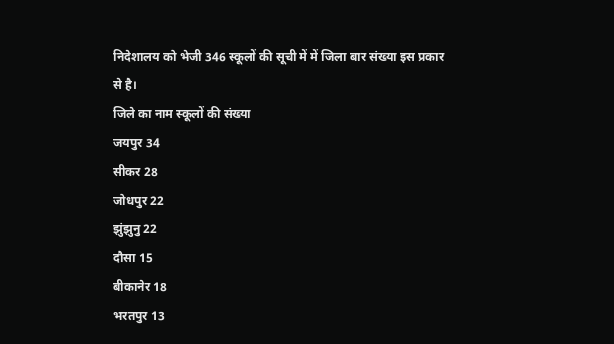निदेशालय को भेजी 346 स्कूलों की सूची में में जिला बार संख्या इस प्रकार से है।
जिले का नाम स्कूलों की संख्या
जयपुर 34
सीकर 28
जोधपुर 22
झुंझुनु 22
दौसा 15
बीकानेर 18
भरतपुर 13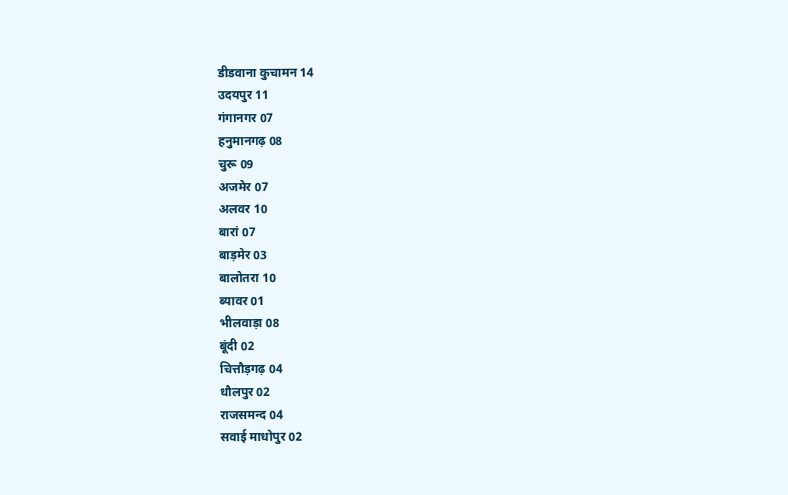डीडवाना कुचामन 14
उदयपुर 11
गंगानगर 07
हनुमानगढ़ 08
चुरू 09
अजमेर 07
अलवर 10
बारां 07
बाड़मेर 03
बालोतरा 10
ब्यावर 01
भीलवाड़ा 08
बूंदी 02
चित्तौड़गढ़ 04
धौलपुर 02
राजसमन्द 04
सवाई माधोपुर 02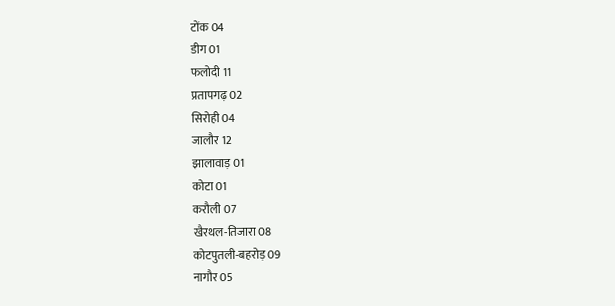टोंक 04
डीग 01
फलोदी 11
प्रतापगढ़ 02
सिरोही 04
जालौर 12
झालावाड़ 01
कोटा 01
करौली 07
खैरथल-तिजारा 08
कोटपुतली-बहरोड़ 09
नागौर 05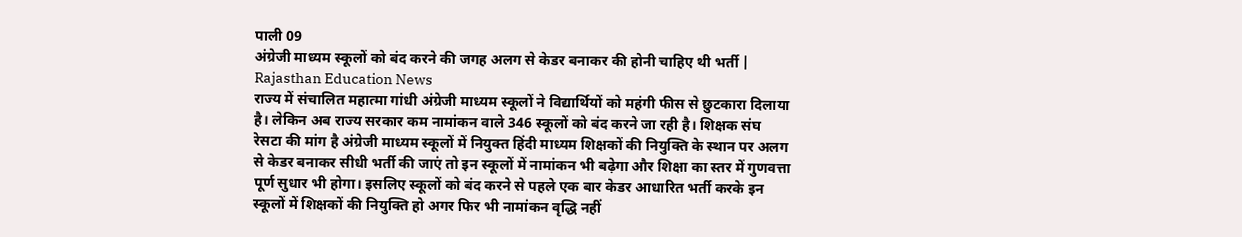पाली 09
अंग्रेजी माध्यम स्कूलों को बंद करने की जगह अलग से केडर बनाकर की होनी चाहिए थी भर्ती | Rajasthan Education News
राज्य में संचालित महात्मा गांधी अंग्रेजी माध्यम स्कूलों ने विद्यार्थियों को महंगी फीस से छुटकारा दिलाया है। लेकिन अब राज्य सरकार कम नामांकन वाले 346 स्कूलों को बंद करने जा रही है। शिक्षक संघ रेसटा की मांग है अंग्रेजी माध्यम स्कूलों में नियुक्त हिंदी माध्यम शिक्षकों की नियुक्ति के स्थान पर अलग से केडर बनाकर सीधी भर्ती की जाएं तो इन स्कूलों में नामांकन भी बढ़ेगा और शिक्षा का स्तर में गुणवत्ता पूर्ण सुधार भी होगा। इसलिए स्कूलों को बंद करने से पहले एक बार केडर आधारित भर्ती करके इन स्कूलों में शिक्षकों की नियुक्ति हो अगर फिर भी नामांकन वृद्धि नहीं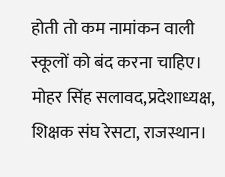होती तो कम नामांकन वाली स्कूलों को बंद करना चाहिए। मोहर सिंह सलावद,प्रदेशाध्यक्ष, शिक्षक संघ रेसटा, राजस्थान।